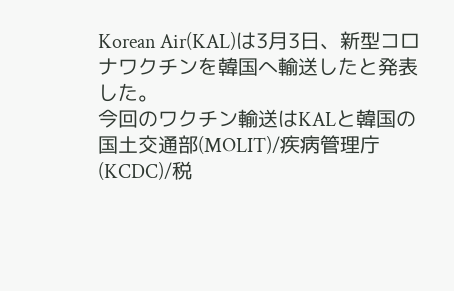Korean Air(KAL)は3月3日、新型コロナワクチンを韓国へ輸送したと発表した。
今回のワクチン輸送はKALと韓国の国土交通部(MOLIT)/疾病管理庁(KCDC)/税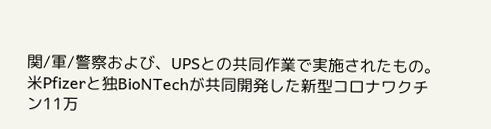関/軍/警察および、UPSとの共同作業で実施されたもの。
米Pfizerと独BioNTechが共同開発した新型コロナワクチン11万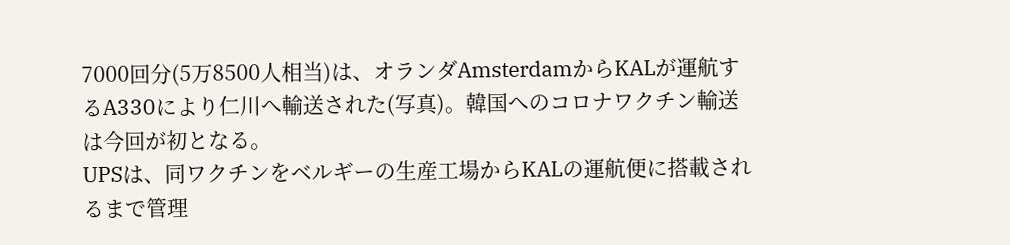7000回分(5万8500人相当)は、オランダAmsterdamからKALが運航するA330により仁川へ輸送された(写真)。韓国へのコロナワクチン輸送は今回が初となる。
UPSは、同ワクチンをベルギーの生産工場からKALの運航便に搭載されるまで管理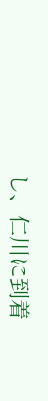し、仁川に到着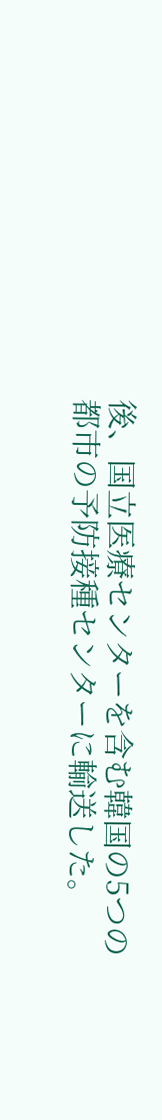後、国立医療センターを含む韓国の5つの都市の予防接種センターに輸送した。